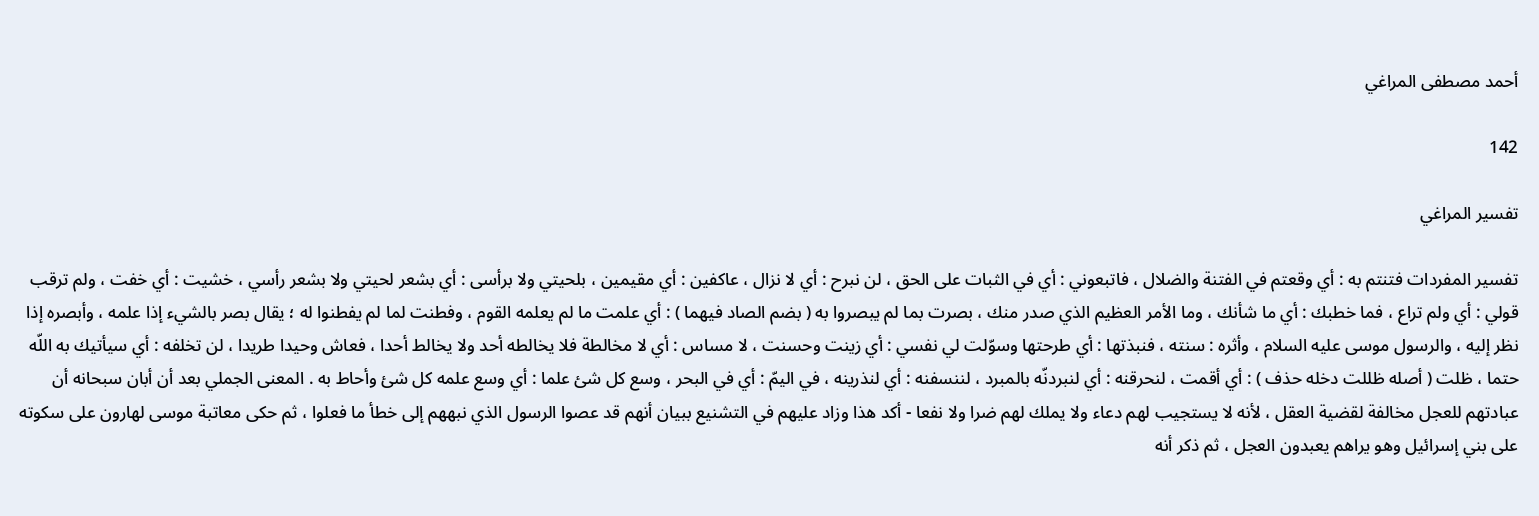أحمد مصطفى المراغي

142

تفسير المراغي

تفسير المفردات فتنتم به : أي وقعتم في الفتنة والضلال ، فاتبعوني : أي في الثبات على الحق ، لن نبرح : أي لا نزال ، عاكفين : أي مقيمين ، بلحيتي ولا برأسى : أي بشعر لحيتي ولا بشعر رأسي ، خشيت : أي خفت ، ولم ترقب قولي : أي ولم تراع ، فما خطبك : أي ما شأنك ، وما الأمر العظيم الذي صدر منك ، بصرت بما لم يبصروا به ( بضم الصاد فيهما ) : أي علمت ما لم يعلمه القوم ، وفطنت لما لم يفطنوا له ؛ يقال بصر بالشيء إذا علمه ، وأبصره إذا نظر إليه ، والرسول موسى عليه السلام ، وأثره : سنته ، فنبذتها : أي طرحتها وسوّلت لي نفسي : أي زينت وحسنت ، لا مساس : أي لا مخالطة فلا يخالطه أحد ولا يخالط أحدا ، فعاش وحيدا طريدا ، لن تخلفه : أي سيأتيك به اللّه حتما ، ظلت ( أصله ظللت دخله حذف ) : أي أقمت ، لنحرقنه : أي لنبردنّه بالمبرد ، لننسفنه : أي لنذرينه ، في اليمّ : أي في البحر ، وسع كل شئ علما : أي وسع علمه كل شئ وأحاط به . المعنى الجملي بعد أن أبان سبحانه أن عبادتهم للعجل مخالفة لقضية العقل ، لأنه لا يستجيب لهم دعاء ولا يملك لهم ضرا ولا نفعا - أكد هذا وزاد عليهم في التشنيع ببيان أنهم قد عصوا الرسول الذي نبههم إلى خطأ ما فعلوا ، ثم حكى معاتبة موسى لهارون على سكوته على بني إسرائيل وهو يراهم يعبدون العجل ، ثم ذكر أنه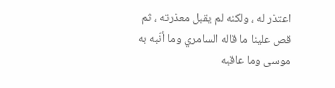اعتذر له ، ولكنه لم يقبل معذرته ، ثم قص علينا ما قاله السامري وما أنّبه به موسى وما عاقبه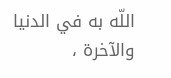اللّه به في الدنيا والآخرة ،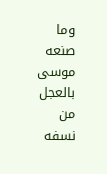وما صنعه موسى بالعجل من نسفه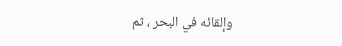وإلقائه في البحر ، ثم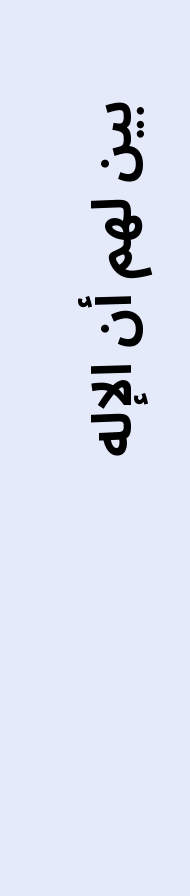بين لهم أن الإله